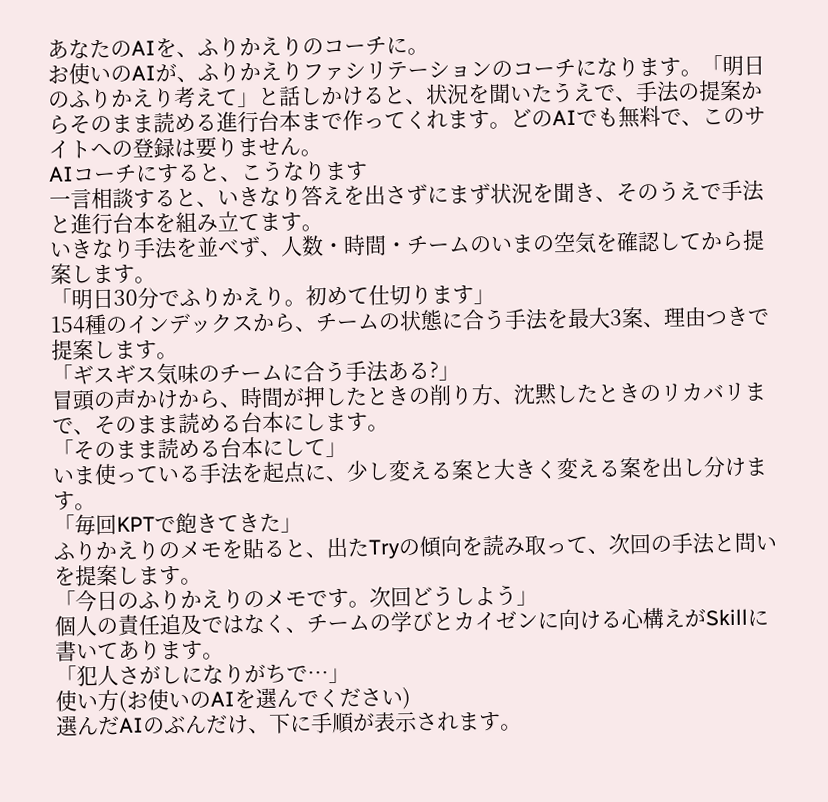あなたのAIを、ふりかえりのコーチに。
お使いのAIが、ふりかえりファシリテーションのコーチになります。「明日のふりかえり考えて」と話しかけると、状況を聞いたうえで、手法の提案からそのまま読める進行台本まで作ってくれます。どのAIでも無料で、このサイトへの登録は要りません。
AIコーチにすると、こうなります
一言相談すると、いきなり答えを出さずにまず状況を聞き、そのうえで手法と進行台本を組み立てます。
いきなり手法を並べず、人数・時間・チームのいまの空気を確認してから提案します。
「明日30分でふりかえり。初めて仕切ります」
154種のインデックスから、チームの状態に合う手法を最大3案、理由つきで提案します。
「ギスギス気味のチームに合う手法ある?」
冒頭の声かけから、時間が押したときの削り方、沈黙したときのリカバリまで、そのまま読める台本にします。
「そのまま読める台本にして」
いま使っている手法を起点に、少し変える案と大きく変える案を出し分けます。
「毎回KPTで飽きてきた」
ふりかえりのメモを貼ると、出たTryの傾向を読み取って、次回の手法と問いを提案します。
「今日のふりかえりのメモです。次回どうしよう」
個人の責任追及ではなく、チームの学びとカイゼンに向ける心構えがSkillに書いてあります。
「犯人さがしになりがちで…」
使い方(お使いのAIを選んでください)
選んだAIのぶんだけ、下に手順が表示されます。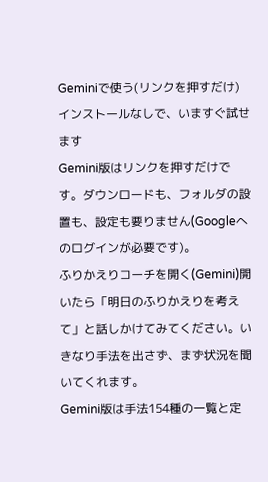Geminiで使う(リンクを押すだけ)
インストールなしで、いますぐ試せます
Gemini版はリンクを押すだけです。ダウンロードも、フォルダの設置も、設定も要りません(Googleへのログインが必要です)。
ふりかえりコーチを開く(Gemini)開いたら「明日のふりかえりを考えて」と話しかけてみてください。いきなり手法を出さず、まず状況を聞いてくれます。
Gemini版は手法154種の一覧と定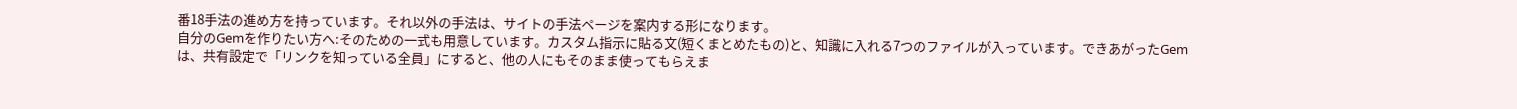番18手法の進め方を持っています。それ以外の手法は、サイトの手法ページを案内する形になります。
自分のGemを作りたい方へ:そのための一式も用意しています。カスタム指示に貼る文(短くまとめたもの)と、知識に入れる7つのファイルが入っています。できあがったGemは、共有設定で「リンクを知っている全員」にすると、他の人にもそのまま使ってもらえま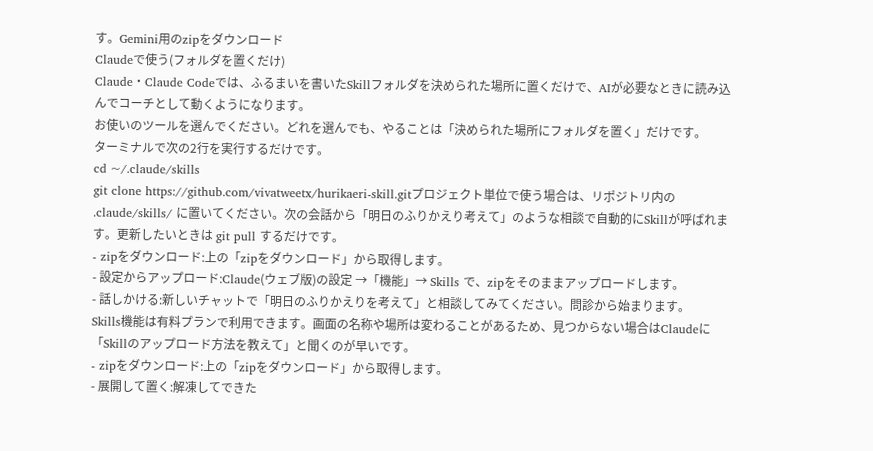す。Gemini用のzipをダウンロード
Claudeで使う(フォルダを置くだけ)
Claude・Claude Codeでは、ふるまいを書いたSkillフォルダを決められた場所に置くだけで、AIが必要なときに読み込んでコーチとして動くようになります。
お使いのツールを選んでください。どれを選んでも、やることは「決められた場所にフォルダを置く」だけです。
ターミナルで次の2行を実行するだけです。
cd ~/.claude/skills
git clone https://github.com/vivatweetx/hurikaeri-skill.gitプロジェクト単位で使う場合は、リポジトリ内の .claude/skills/ に置いてください。次の会話から「明日のふりかえり考えて」のような相談で自動的にSkillが呼ばれます。更新したいときは git pull するだけです。
- zipをダウンロード:上の「zipをダウンロード」から取得します。
- 設定からアップロード:Claude(ウェブ版)の設定 →「機能」→ Skills で、zipをそのままアップロードします。
- 話しかける:新しいチャットで「明日のふりかえりを考えて」と相談してみてください。問診から始まります。
Skills機能は有料プランで利用できます。画面の名称や場所は変わることがあるため、見つからない場合はClaudeに「Skillのアップロード方法を教えて」と聞くのが早いです。
- zipをダウンロード:上の「zipをダウンロード」から取得します。
- 展開して置く:解凍してできた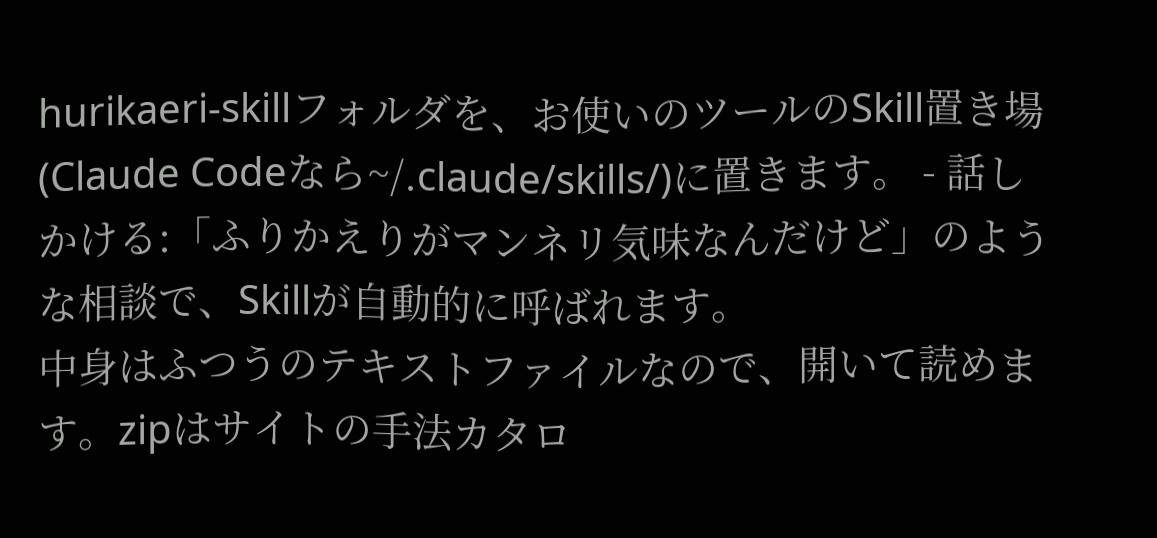hurikaeri-skillフォルダを、お使いのツールのSkill置き場(Claude Codeなら~/.claude/skills/)に置きます。 - 話しかける:「ふりかえりがマンネリ気味なんだけど」のような相談で、Skillが自動的に呼ばれます。
中身はふつうのテキストファイルなので、開いて読めます。zipはサイトの手法カタロ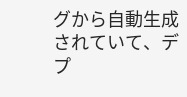グから自動生成されていて、デプ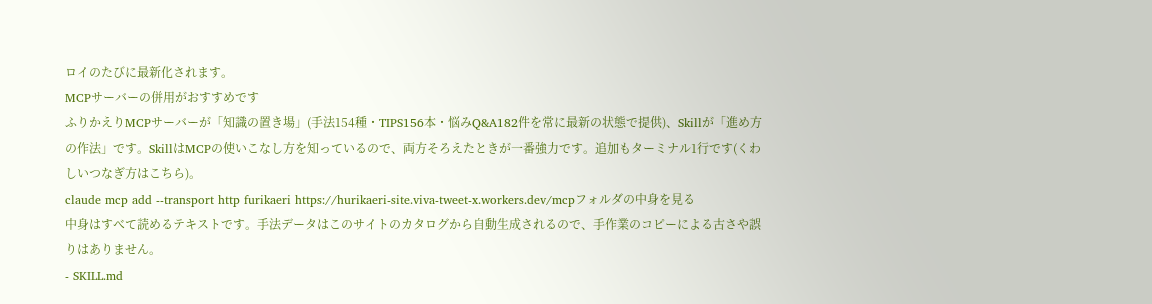ロイのたびに最新化されます。
MCPサーバーの併用がおすすめです
ふりかえりMCPサーバーが「知識の置き場」(手法154種・TIPS156本・悩みQ&A182件を常に最新の状態で提供)、Skillが「進め方の作法」です。SkillはMCPの使いこなし方を知っているので、両方そろえたときが一番強力です。追加もターミナル1行です(くわしいつなぎ方はこちら)。
claude mcp add --transport http furikaeri https://hurikaeri-site.viva-tweet-x.workers.dev/mcpフォルダの中身を見る
中身はすべて読めるテキストです。手法データはこのサイトのカタログから自動生成されるので、手作業のコピーによる古さや誤りはありません。
- SKILL.md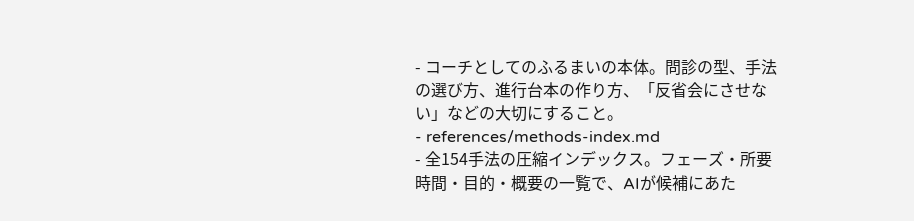- コーチとしてのふるまいの本体。問診の型、手法の選び方、進行台本の作り方、「反省会にさせない」などの大切にすること。
- references/methods-index.md
- 全154手法の圧縮インデックス。フェーズ・所要時間・目的・概要の一覧で、AIが候補にあた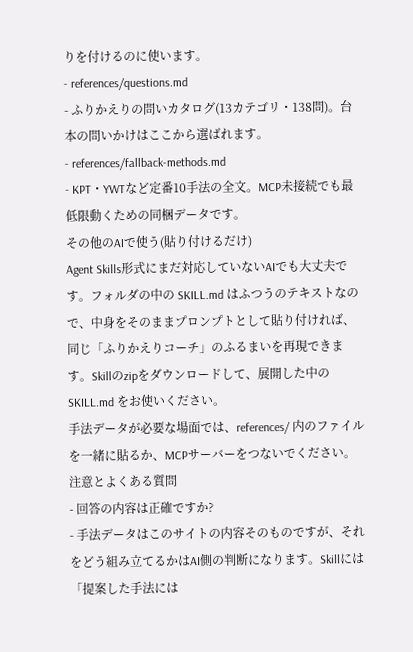りを付けるのに使います。
- references/questions.md
- ふりかえりの問いカタログ(13カテゴリ・138問)。台本の問いかけはここから選ばれます。
- references/fallback-methods.md
- KPT・YWTなど定番10手法の全文。MCP未接続でも最低限動くための同梱データです。
その他のAIで使う(貼り付けるだけ)
Agent Skills形式にまだ対応していないAIでも大丈夫です。フォルダの中の SKILL.md はふつうのテキストなので、中身をそのままプロンプトとして貼り付ければ、同じ「ふりかえりコーチ」のふるまいを再現できます。Skillのzipをダウンロードして、展開した中の SKILL.md をお使いください。
手法データが必要な場面では、references/ 内のファイルを一緒に貼るか、MCPサーバーをつないでください。
注意とよくある質問
- 回答の内容は正確ですか?
- 手法データはこのサイトの内容そのものですが、それをどう組み立てるかはAI側の判断になります。Skillには「提案した手法には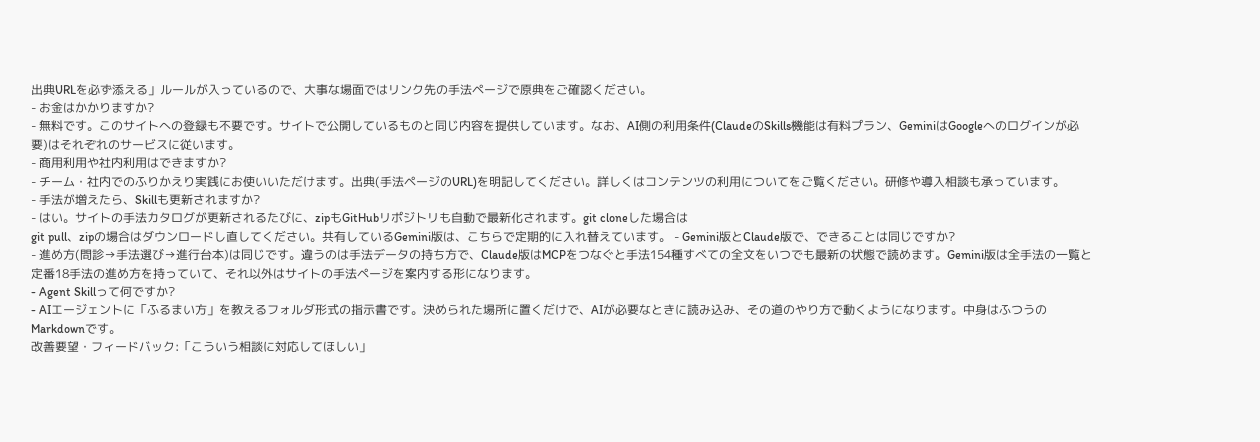出典URLを必ず添える」ルールが入っているので、大事な場面ではリンク先の手法ページで原典をご確認ください。
- お金はかかりますか?
- 無料です。このサイトへの登録も不要です。サイトで公開しているものと同じ内容を提供しています。なお、AI側の利用条件(ClaudeのSkills機能は有料プラン、GeminiはGoogleへのログインが必要)はそれぞれのサービスに従います。
- 商用利用や社内利用はできますか?
- チーム・社内でのふりかえり実践にお使いいただけます。出典(手法ページのURL)を明記してください。詳しくはコンテンツの利用についてをご覧ください。研修や導入相談も承っています。
- 手法が増えたら、Skillも更新されますか?
- はい。サイトの手法カタログが更新されるたびに、zipもGitHubリポジトリも自動で最新化されます。git cloneした場合は
git pull、zipの場合はダウンロードし直してください。共有しているGemini版は、こちらで定期的に入れ替えています。 - Gemini版とClaude版で、できることは同じですか?
- 進め方(問診→手法選び→進行台本)は同じです。違うのは手法データの持ち方で、Claude版はMCPをつなぐと手法154種すべての全文をいつでも最新の状態で読めます。Gemini版は全手法の一覧と定番18手法の進め方を持っていて、それ以外はサイトの手法ページを案内する形になります。
- Agent Skillって何ですか?
- AIエージェントに「ふるまい方」を教えるフォルダ形式の指示書です。決められた場所に置くだけで、AIが必要なときに読み込み、その道のやり方で動くようになります。中身はふつうのMarkdownです。
改善要望・フィードバック:「こういう相談に対応してほしい」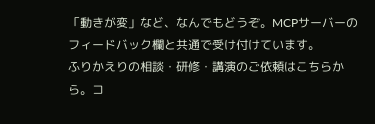「動きが変」など、なんでもどうぞ。MCPサーバーのフィードバック欄と共通で受け付けています。
ふりかえりの相談・研修・講演のご依頼はこちらから。コ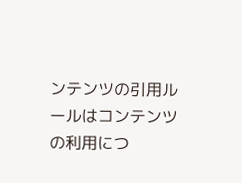ンテンツの引用ルールはコンテンツの利用につ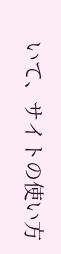いて、サイトの使い方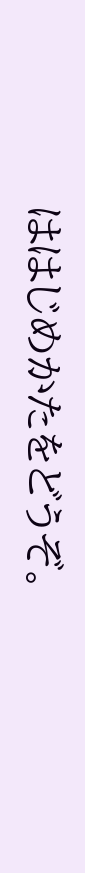ははじめかたをどうぞ。